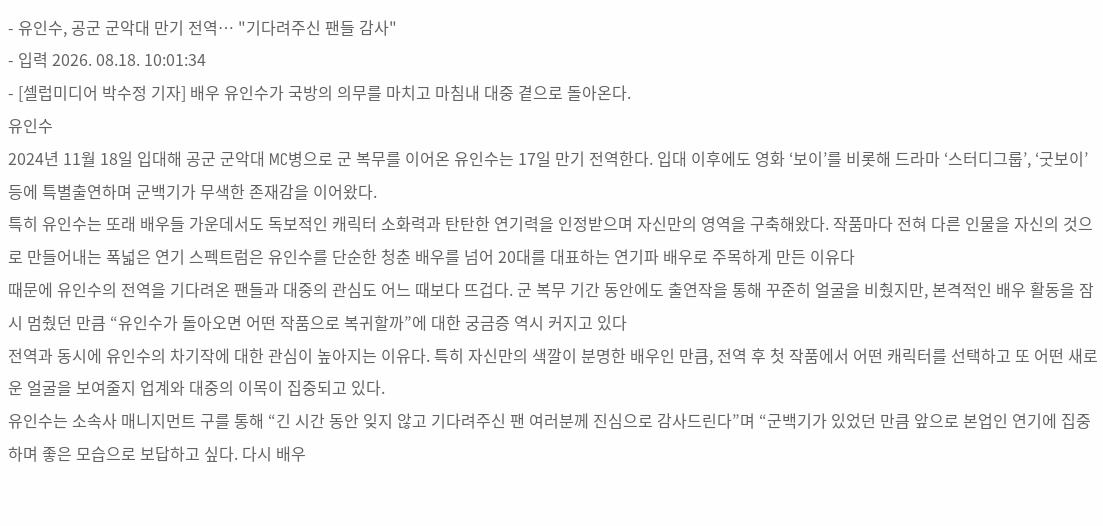- 유인수, 공군 군악대 만기 전역… "기다려주신 팬들 감사"
- 입력 2026. 08.18. 10:01:34
- [셀럽미디어 박수정 기자] 배우 유인수가 국방의 의무를 마치고 마침내 대중 곁으로 돌아온다.
유인수
2024년 11월 18일 입대해 공군 군악대 MC병으로 군 복무를 이어온 유인수는 17일 만기 전역한다. 입대 이후에도 영화 ‘보이’를 비롯해 드라마 ‘스터디그룹’, ‘굿보이’ 등에 특별출연하며 군백기가 무색한 존재감을 이어왔다.
특히 유인수는 또래 배우들 가운데서도 독보적인 캐릭터 소화력과 탄탄한 연기력을 인정받으며 자신만의 영역을 구축해왔다. 작품마다 전혀 다른 인물을 자신의 것으로 만들어내는 폭넓은 연기 스펙트럼은 유인수를 단순한 청춘 배우를 넘어 20대를 대표하는 연기파 배우로 주목하게 만든 이유다
때문에 유인수의 전역을 기다려온 팬들과 대중의 관심도 어느 때보다 뜨겁다. 군 복무 기간 동안에도 출연작을 통해 꾸준히 얼굴을 비췄지만, 본격적인 배우 활동을 잠시 멈췄던 만큼 “유인수가 돌아오면 어떤 작품으로 복귀할까”에 대한 궁금증 역시 커지고 있다
전역과 동시에 유인수의 차기작에 대한 관심이 높아지는 이유다. 특히 자신만의 색깔이 분명한 배우인 만큼, 전역 후 첫 작품에서 어떤 캐릭터를 선택하고 또 어떤 새로운 얼굴을 보여줄지 업계와 대중의 이목이 집중되고 있다.
유인수는 소속사 매니지먼트 구를 통해 “긴 시간 동안 잊지 않고 기다려주신 팬 여러분께 진심으로 감사드린다”며 “군백기가 있었던 만큼 앞으로 본업인 연기에 집중하며 좋은 모습으로 보답하고 싶다. 다시 배우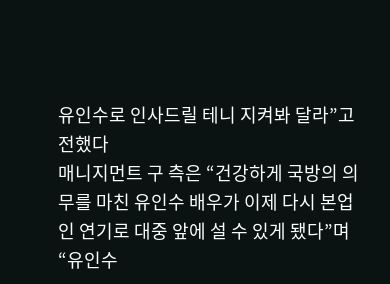유인수로 인사드릴 테니 지켜봐 달라”고 전했다
매니지먼트 구 측은 “건강하게 국방의 의무를 마친 유인수 배우가 이제 다시 본업인 연기로 대중 앞에 설 수 있게 됐다”며 “유인수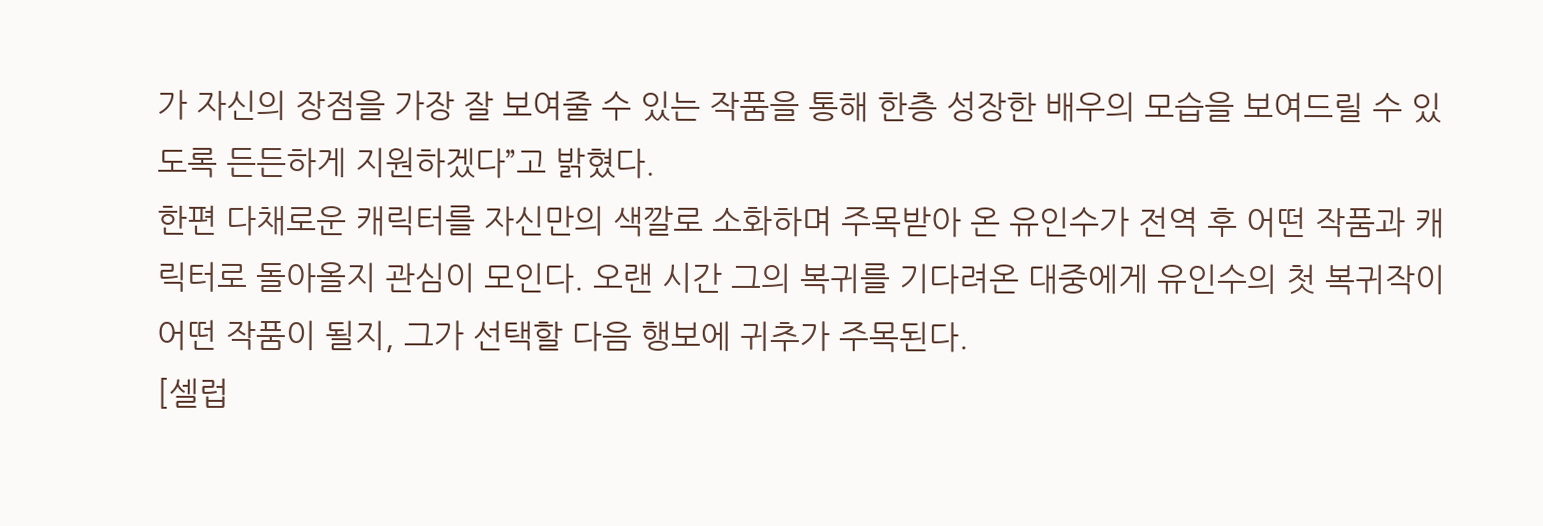가 자신의 장점을 가장 잘 보여줄 수 있는 작품을 통해 한층 성장한 배우의 모습을 보여드릴 수 있도록 든든하게 지원하겠다”고 밝혔다.
한편 다채로운 캐릭터를 자신만의 색깔로 소화하며 주목받아 온 유인수가 전역 후 어떤 작품과 캐릭터로 돌아올지 관심이 모인다. 오랜 시간 그의 복귀를 기다려온 대중에게 유인수의 첫 복귀작이 어떤 작품이 될지, 그가 선택할 다음 행보에 귀추가 주목된다.
[셀럽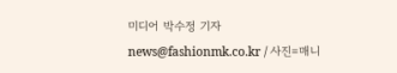미디어 박수정 기자 news@fashionmk.co.kr / 사진=매니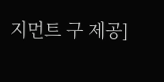지먼트 구 제공]